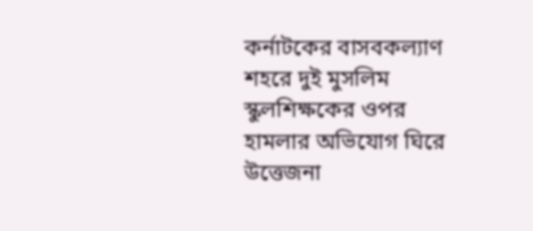কর্নাটকের বাসবকল্যাণ শহরে দুই মুসলিম স্কুলশিক্ষকের ওপর হামলার অভিযোগ ঘিরে উত্তেজনা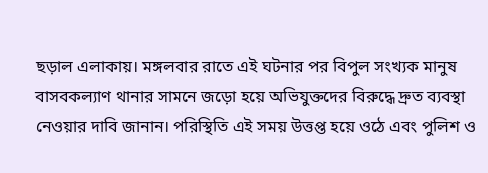ছড়াল এলাকায়। মঙ্গলবার রাতে এই ঘটনার পর বিপুল সংখ্যক মানুষ বাসবকল্যাণ থানার সামনে জড়ো হয়ে অভিযুক্তদের বিরুদ্ধে দ্রুত ব্যবস্থা নেওয়ার দাবি জানান। পরিস্থিতি এই সময় উত্তপ্ত হয়ে ওঠে এবং পুলিশ ও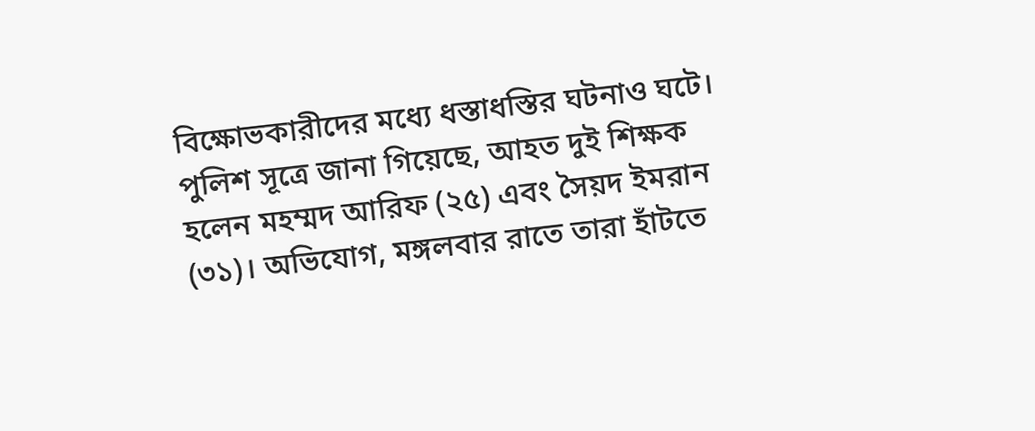বিক্ষোভকারীদের মধ্যে ধস্তাধস্তির ঘটনাও ঘটে।
পুলিশ সূত্রে জানা গিয়েছে, আহত দুই শিক্ষক হলেন মহম্মদ আরিফ (২৫) এবং সৈয়দ ইমরান (৩১)। অভিযোগ, মঙ্গলবার রাতে তারা হাঁটতে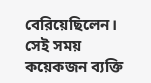বেরিয়েছিলেন। সেই সময় কয়েকজন ব্যক্তি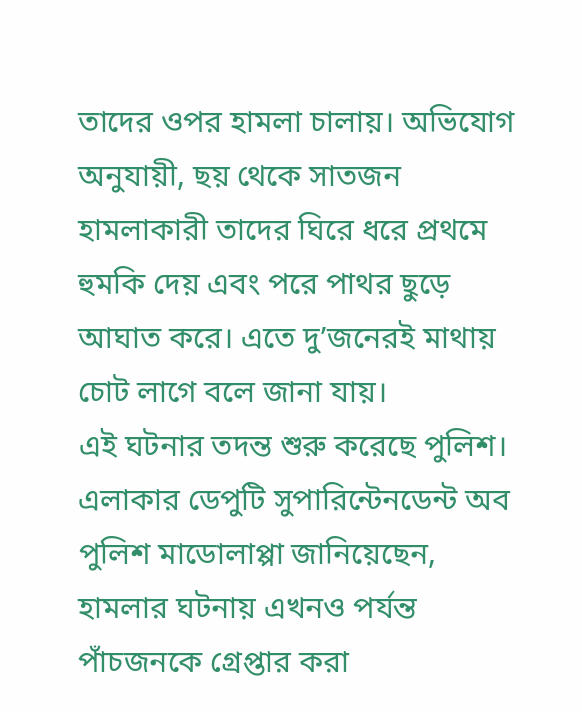তাদের ওপর হামলা চালায়। অভিযোগ অনুযায়ী, ছয় থেকে সাতজন হামলাকারী তাদের ঘিরে ধরে প্রথমে হুমকি দেয় এবং পরে পাথর ছুড়ে আঘাত করে। এতে দু’জনেরই মাথায় চোট লাগে বলে জানা যায়।
এই ঘটনার তদন্ত শুরু করেছে পুলিশ। এলাকার ডেপুটি সুপারিন্টেনডেন্ট অব পুলিশ মাডোলাপ্পা জানিয়েছেন, হামলার ঘটনায় এখনও পর্যন্ত পাঁচজনকে গ্রেপ্তার করা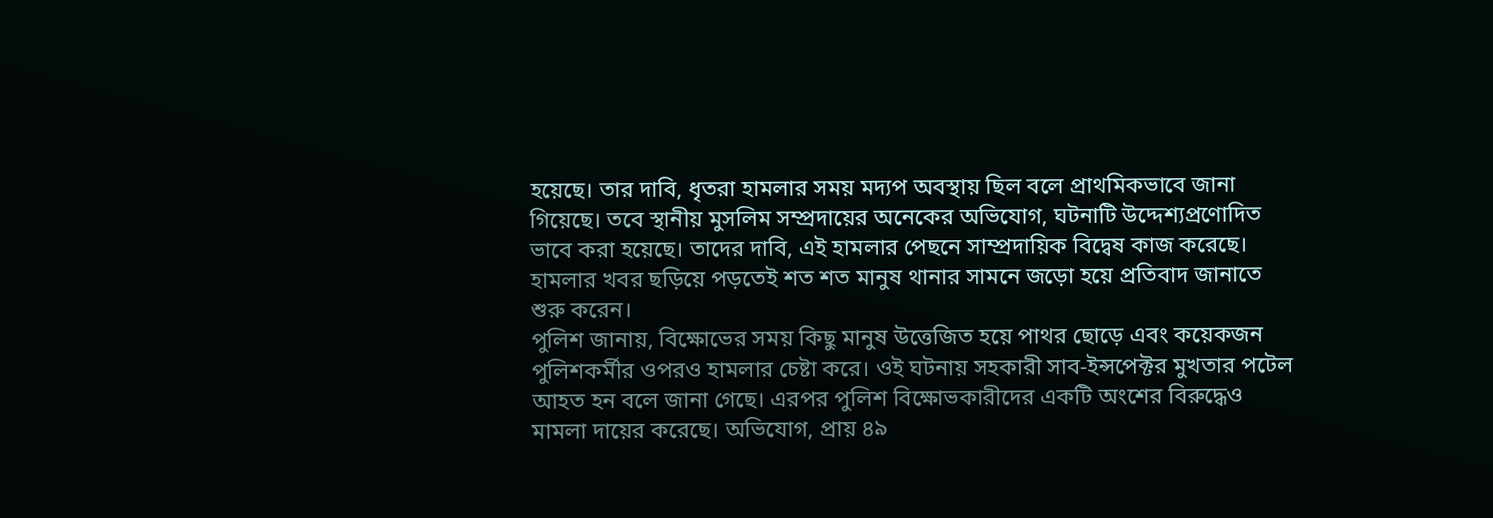হয়েছে। তার দাবি, ধৃতরা হামলার সময় মদ্যপ অবস্থায় ছিল বলে প্রাথমিকভাবে জানা গিয়েছে। তবে স্থানীয় মুসলিম সম্প্রদায়ের অনেকের অভিযোগ, ঘটনাটি উদ্দেশ্যপ্রণোদিত ভাবে করা হয়েছে। তাদের দাবি, এই হামলার পেছনে সাম্প্রদায়িক বিদ্বেষ কাজ করেছে। হামলার খবর ছড়িয়ে পড়তেই শত শত মানুষ থানার সামনে জড়ো হয়ে প্রতিবাদ জানাতে শুরু করেন।
পুলিশ জানায়, বিক্ষোভের সময় কিছু মানুষ উত্তেজিত হয়ে পাথর ছোড়ে এবং কয়েকজন পুলিশকর্মীর ওপরও হামলার চেষ্টা করে। ওই ঘটনায় সহকারী সাব-ইন্সপেক্টর মুখতার পটেল আহত হন বলে জানা গেছে। এরপর পুলিশ বিক্ষোভকারীদের একটি অংশের বিরুদ্ধেও মামলা দায়ের করেছে। অভিযোগ, প্রায় ৪৯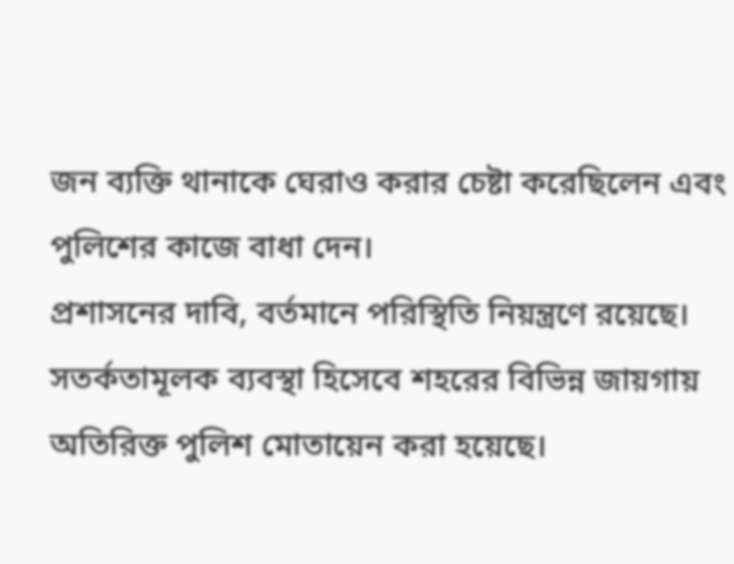জন ব্যক্তি থানাকে ঘেরাও করার চেষ্টা করেছিলেন এবং পুলিশের কাজে বাধা দেন।
প্রশাসনের দাবি, বর্তমানে পরিস্থিতি নিয়ন্ত্রণে রয়েছে। সতর্কতামূলক ব্যবস্থা হিসেবে শহরের বিভিন্ন জায়গায় অতিরিক্ত পুলিশ মোতায়েন করা হয়েছে।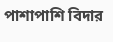পাশাপাশি বিদার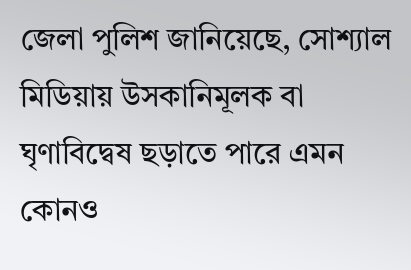জেলা পুলিশ জানিয়েছে, সোশ্যাল মিডিয়ায় উসকানিমূলক বা ঘৃণাবিদ্বেষ ছড়াতে পারে এমন কোনও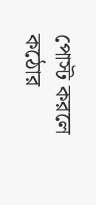পোস্ট করলে কঠোর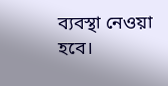ব্যবস্থা নেওয়া হবে।